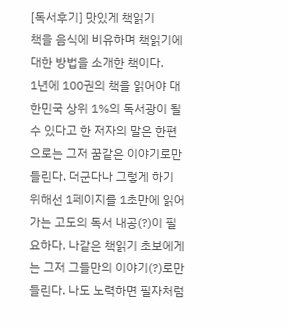[독서후기] 맛있게 책읽기
책을 음식에 비유하며 책읽기에 대한 방법을 소개한 책이다.
1년에 100권의 책을 읽어야 대한민국 상위 1%의 독서광이 될 수 있다고 한 저자의 말은 한편으로는 그저 꿈같은 이야기로만 들린다. 더군다나 그렇게 하기 위해선 1페이지를 1초만에 읽어가는 고도의 독서 내공(?)이 필요하다. 나같은 책읽기 초보에게는 그저 그들만의 이야기(?)로만 들린다. 나도 노력하면 필자처럼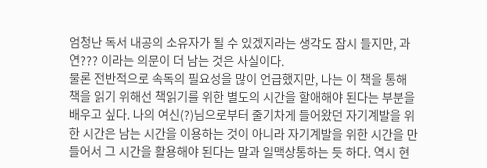엄청난 독서 내공의 소유자가 될 수 있겠지라는 생각도 잠시 들지만, 과연??? 이라는 의문이 더 남는 것은 사실이다.
물론 전반적으로 속독의 필요성을 많이 언급했지만, 나는 이 책을 통해 책을 읽기 위해선 책읽기를 위한 별도의 시간을 할애해야 된다는 부분을 배우고 싶다. 나의 여신(?)님으로부터 줄기차게 들어왔던 자기계발을 위한 시간은 남는 시간을 이용하는 것이 아니라 자기계발을 위한 시간을 만들어서 그 시간을 활용해야 된다는 말과 일맥상통하는 듯 하다. 역시 현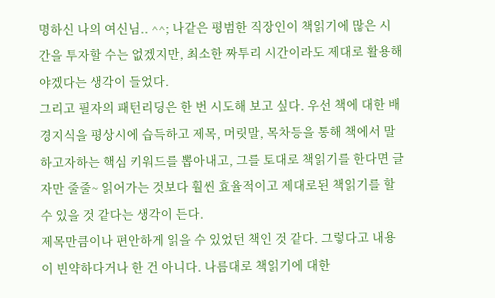명하신 나의 여신님.. ^^; 나같은 평범한 직장인이 책읽기에 많은 시간을 투자할 수는 없겠지만, 최소한 짜투리 시간이라도 제대로 활용해야겠다는 생각이 들었다.
그리고 필자의 패턴리딩은 한 번 시도해 보고 싶다. 우선 책에 대한 배경지식을 평상시에 습득하고 제목, 머릿말, 목차등을 통해 책에서 말하고자하는 핵심 키워드를 뽑아내고, 그를 토대로 책읽기를 한다면 글자만 줄줄~ 읽어가는 것보다 훨씬 효율적이고 제대로된 책읽기를 할 수 있을 것 같다는 생각이 든다.
제목만큼이나 편안하게 읽을 수 있었던 책인 것 같다. 그렇다고 내용이 빈약하다거나 한 건 아니다. 나름대로 책읽기에 대한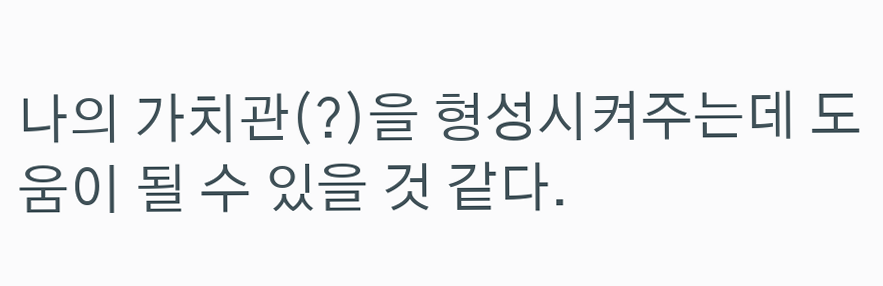나의 가치관(?)을 형성시켜주는데 도움이 될 수 있을 것 같다.